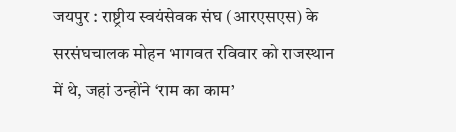जयपुर : राष्ट्रीय स्वयंसेवक संघ (आरएसएस) के सरसंघचालक मोहन भागवत रविवार को राजस्थान में थे, जहां उन्होंने ‘राम का काम’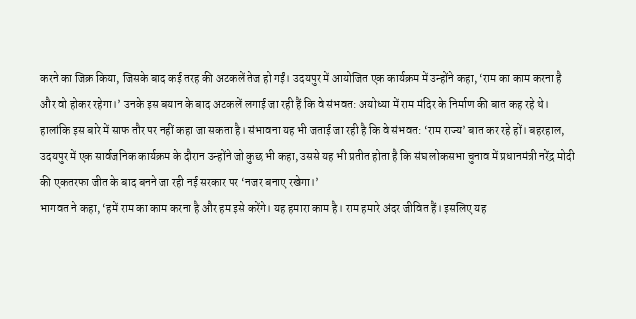करने का जिक्र किया, जिसके बाद कई तरह की अटकलें तेज हो गईं। उदयपुर में आयोजित एक कार्यक्रम में उन्होंने कहा, ‘राम का काम करना है और वो होकर रहेगा।’ उनके इस बयान के बाद अटकलें लगाई जा रही हैं कि वे संभवत: अयोध्या में राम मंदिर के निर्माण की बात कह रहे थे।
हालांकि इस बारे में साफ तौर पर नहीं कहा जा सकता है। संभावना यह भी जताई जा रही है कि वे संभवत: ‘राम राज्य’ बात कर रहे हों। बहरहाल, उदयपुर में एक सार्वजनिक कार्यक्रम के दौरान उन्होंने जो कुछ भी कहा, उससे यह भी प्रतीत होता है कि संघ लोकसभा चुनाव में प्रधानमंत्री नरेंद्र मोदी की एकतरफा जीत के बाद बनने जा रही नई सरकार पर ‘नजर बनाए रखेगा।’
भागवत ने कहा, ‘हमें राम का काम करना है और हम इसे करेंगे। यह हमारा काम है। राम हमारे अंदर जीवित हैं। इसलिए यह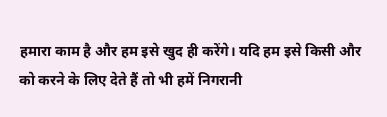हमारा काम है और हम इसे खुद ही करेंगे। यदि हम इसे किसी और को करने के लिए देते हैं तो भी हमें निगरानी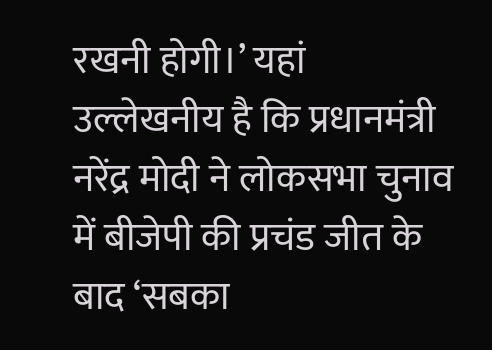रखनी होगी।’ यहां उल्लेखनीय है कि प्रधानमंत्री नरेंद्र मोदी ने लोकसभा चुनाव में बीजेपी की प्रचंड जीत के बाद ‘सबका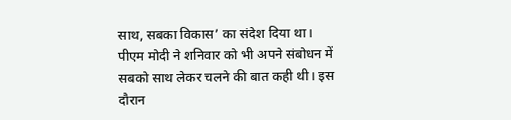साथ, सबका विकास’ का संदेश दिया था।
पीएम मोदी ने शनिवार को भी अपने संबोधन में सबको साथ लेकर चलने की बात कही थी। इस दौरान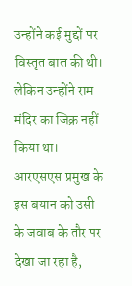उन्होंने कई मुद्दों पर विस्तृत बात की थी। लेकिन उन्होंने राम मंदिर का जिक्र नहीं किया था। आरएसएस प्रमुख के इस बयान को उसी के जवाब के तौर पर देखा जा रहा है,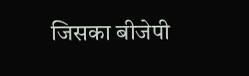जिसका बीजेपी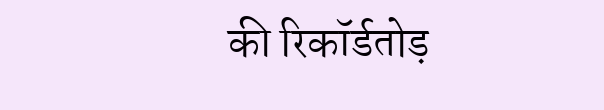की रिकॉर्डतोड़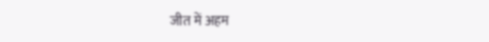जीत में अहम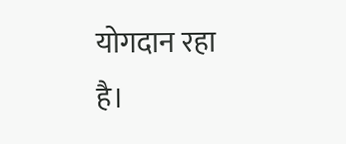योगदान रहा है।